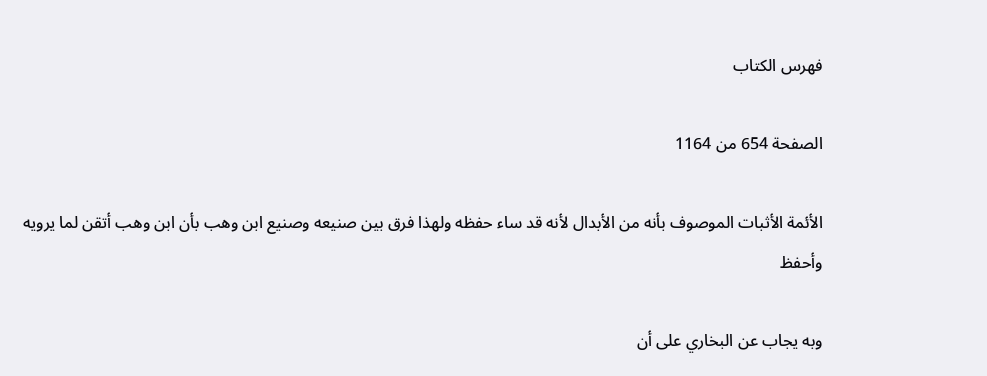فهرس الكتاب

الصفحة 654 من 1164

الأئمة الأثبات الموصوف بأنه من الأبدال لأنه قد ساء حفظه ولهذا فرق بين صنيعه وصنيع ابن وهب بأن ابن وهب أتقن لما يرويه وأحفظ

وبه يجاب عن البخاري على أن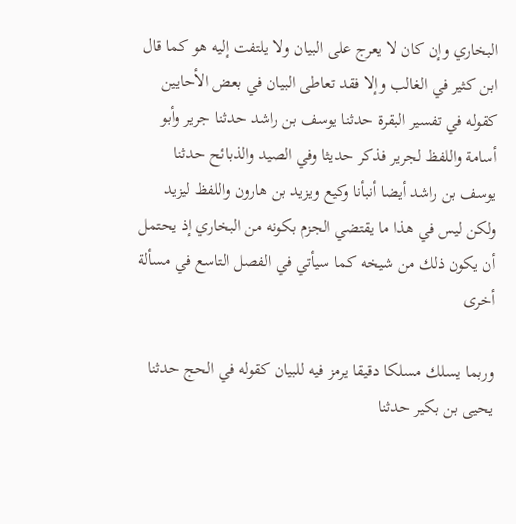البخاري وإن كان لا يعرج على البيان ولا يلتفت إليه هو كما قال ابن كثير في الغالب وإلا فقد تعاطى البيان في بعض الأحايين كقوله في تفسير البقرة حدثنا يوسف بن راشد حدثنا جرير وأبو أسامة واللفظ لجرير فذكر حديثا وفي الصيد والذبائح حدثنا يوسف بن راشد أيضا أنبأنا وكيع ويزيد بن هارون واللفظ ليزيد ولكن ليس في هذا ما يقتضي الجزم بكونه من البخاري إذ يحتمل أن يكون ذلك من شيخه كما سيأتي في الفصل التاسع في مسألة أخرى

وربما يسلك مسلكا دقيقا يرمز فيه للبيان كقوله في الحج حدثنا يحيى بن بكير حدثنا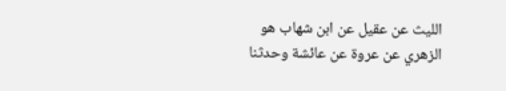الليث عن عقيل عن ابن شهاب هو الزهري عن عروة عن عائشة وحدثنا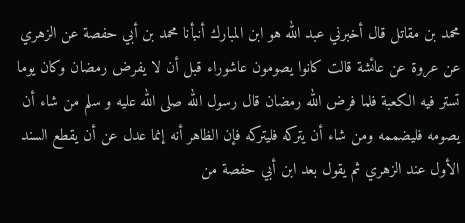محمد بن مقاتل قال أخبرني عبد الله هو ابن المبارك أنبأنا محمد بن أبي حفصة عن الزهري عن عروة عن عائشة قالت كانوا يصومون عاشوراء قبل أن لا يفرض رمضان وكان يوما تستر فيه الكعبة فلما فرض الله رمضان قال رسول الله صلى الله عليه و سلم من شاء أن يصومه فليضممه ومن شاء أن يتركه فليتركه فإن الظاهر أنه إنما عدل عن أن يقطع السند الأول عند الزهري ثم يقول بعد ابن أبي حفصة من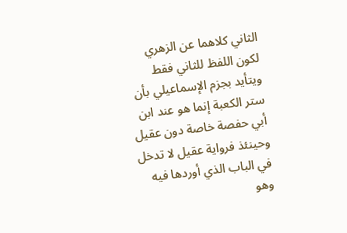الثاني كلاهما عن الزهري لكون اللفظ للثاني فقط ويتأيد بجزم الإسماعيلي بأن ستر الكعبة إنما هو عند ابن أبي حفصة خاصة دون عقيل وحينئذ فرواية عقيل لا تدخل في الباب الذي أوردها فيه وهو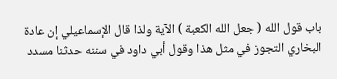باب قول الله ( جعل الله الكعبة ) الآية ولذا قال الإسماعيلي إن عادة البخاري التجوز في مثل هذا وقول أبي داود في سننه حدثنا مسدد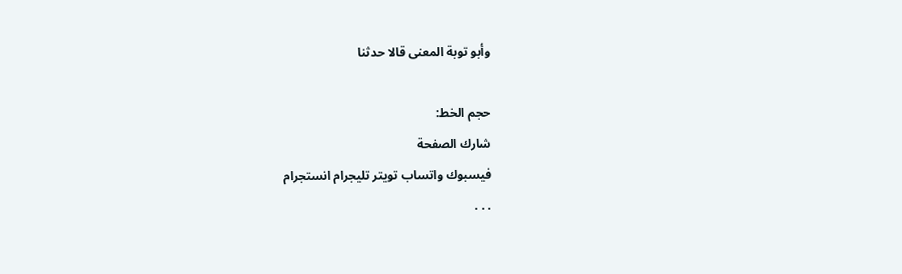وأبو توبة المعنى قالا حدثنا

حجم الخط:
شارك الصفحة
فيسبوك واتساب تويتر تليجرام انستجرام
. . .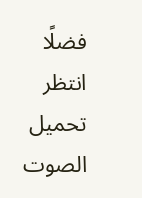فضلًا انتظر تحميل الصوت